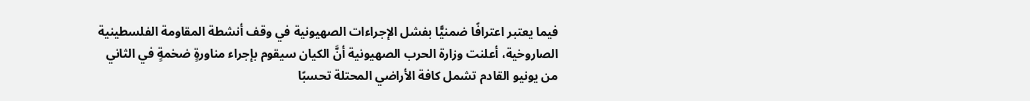فيما يعتبر اعترافًا ضمنيًّا بفشل الإجراءات الصهيونية في وقف أنشطة المقاومة الفلسطينية الصاروخية، أعلنت وزارة الحرب الصهيونية أنَّ الكيان سيقوم بإجراء مناورةٍ ضخمةٍ في الثاني من يونيو القادم تشمل كافة الأراضي المحتلة تحسبًا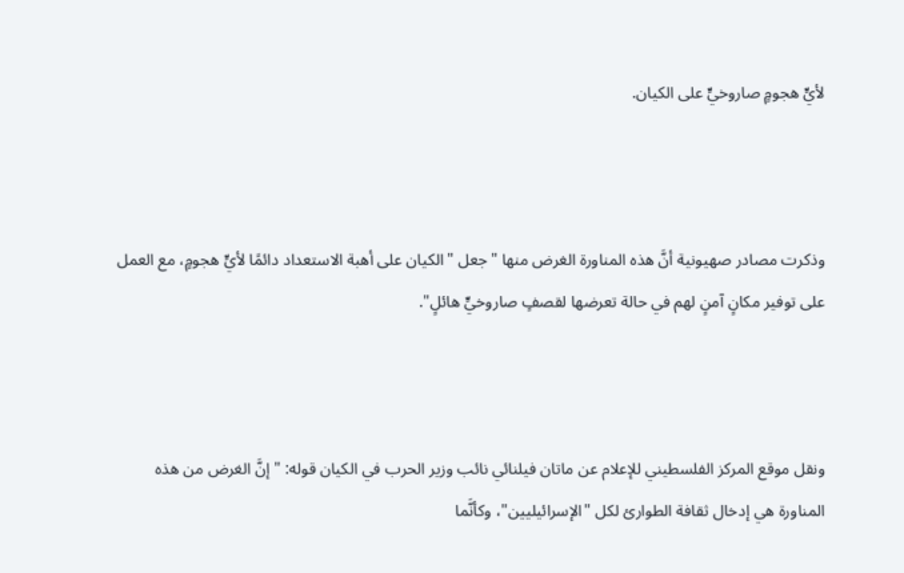لأيٍّ هجومٍ صاروخيٍّ على الكيان.



وذكرت مصادر صهيونية أنَّ هذه المناورة الغرض منها "جعل "الكيان على أهبة الاستعداد دائمًا لأيٍّ هجومٍ، مع العمل على توفير مكانٍ آمنٍ لهم في حالة تعرضها لقصفٍ صاروخيٍّ هائلٍ".



ونقل موقع المركز الفلسطيني للإعلام عن ماتان فيلنائي نائب وزير الحرب في الكيان قوله: "إنَّ الغرض من هذه المناورة هي إدخال ثقافة الطوارئ لكل "الإسرائيليين"، وكأنَّما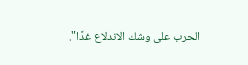الحرب على وشك الاندلاع غدًا".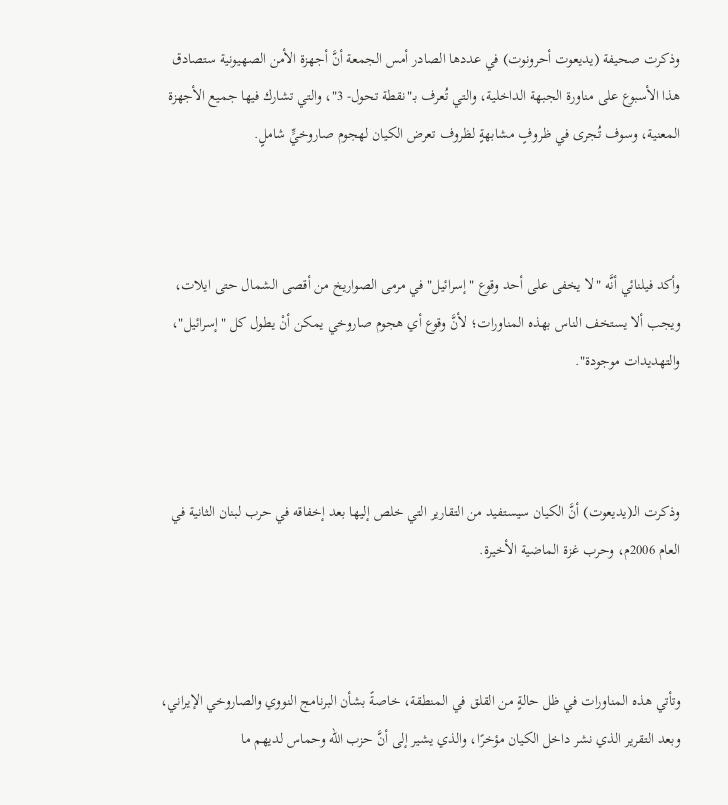وذكرت صحيفة (يديعوت أحرونوت) في عددها الصادر أمس الجمعة أنَّ أجهزة الأمن الصهيونية ستصادق هذا الأسبوع على مناورة الجبهة الداخلية، والتي تُعرف بـ"نقطة تحول- 3"، والتي تشارك فيها جميع الأجهزة المعنية، وسوف تُجرى في ظروفٍ مشابهةٍ لظروف تعرض الكيان لهجوم صاروخيٍّ شاملٍ.



وأكد فيلنائي أنَّه "لا يخفى على أحد وقوع "إسرائيل" في مرمى الصواريخ من أقصى الشمال حتى ايلات، ويجب ألا يستخف الناس بهذه المناورات؛ لأنَّ وقوع أي هجوم صاروخي يمكن أنْ يطول كل "إسرائيل"، والتهديدات موجودة".



وذكرت الـ(يديعوت) أنَّ الكيان سيستفيد من التقارير التي خلص إليها بعد إخفاقه في حرب لبنان الثانية في العام 2006م، وحرب غزة الماضية الأخيرة.



وتأتي هذه المناورات في ظل حالةٍ من القلق في المنطقة، خاصةً بشأن البرنامج النووي والصاروخي الإيراني، وبعد التقرير الذي نشر داخل الكيان مؤخرًا، والذي يشير إلى أنَّ حزب الله وحماس لديهم ما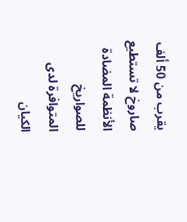يقرب من 50 ألف صاروخ لا تستطيع الأنظمة المضادة للصواريخ المتوافرة لدى الكيان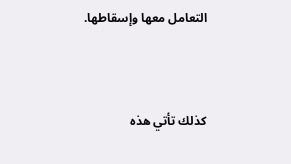التعامل معها وإسقاطها.



كذلك تأتي هذه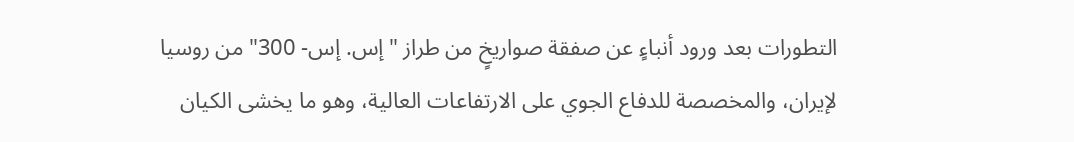التطورات بعد ورود أنباءٍ عن صفقة صواريخٍ من طراز "إس. إس- 300" من روسيا لإيران، والمخصصة للدفاع الجوي على الارتفاعات العالية، وهو ما يخشى الكيان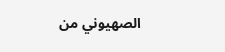الصهيوني من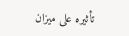تأثيره على ميزان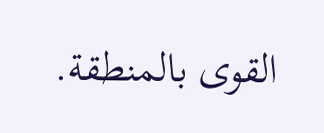القوى بالمنطقة.